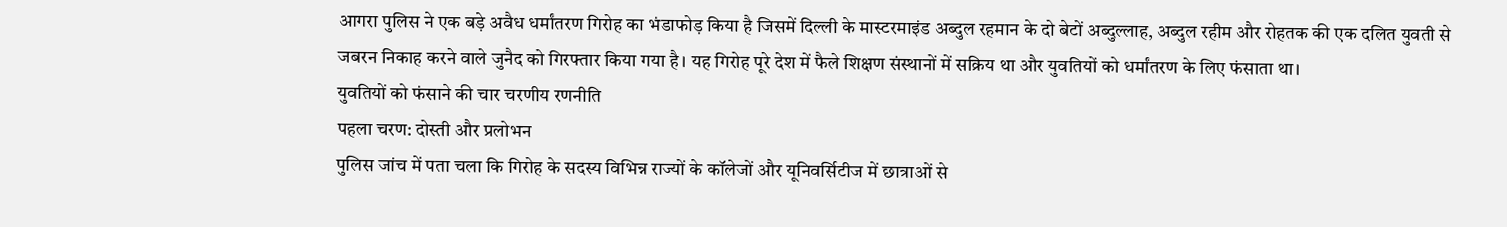आगरा पुलिस ने एक बड़े अवैध धर्मांतरण गिरोह का भंडाफोड़ किया है जिसमें दिल्ली के मास्टरमाइंड अब्दुल रहमान के दो बेटों अब्दुल्लाह, अब्दुल रहीम और रोहतक की एक दलित युवती से जबरन निकाह करने वाले जुनैद को गिरफ्तार किया गया है। यह गिरोह पूरे देश में फैले शिक्षण संस्थानों में सक्रिय था और युवतियों को धर्मांतरण के लिए फंसाता था।
युवतियों को फंसाने की चार चरणीय रणनीति
पहला चरण: दोस्ती और प्रलोभन
पुलिस जांच में पता चला कि गिरोह के सदस्य विभिन्न राज्यों के कॉलेजों और यूनिवर्सिटीज में छात्राओं से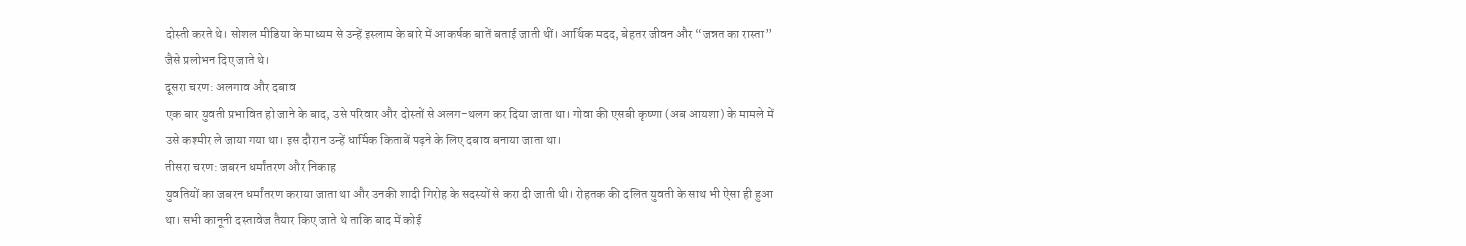दोस्ती करते थे। सोशल मीडिया के माध्यम से उन्हें इस्लाम के बारे में आकर्षक बातें बताई जाती थीं। आर्थिक मदद, बेहतर जीवन और “जन्नत का रास्ता” जैसे प्रलोभन दिए जाते थे।
दूसरा चरण: अलगाव और दबाव
एक बार युवती प्रभावित हो जाने के बाद, उसे परिवार और दोस्तों से अलग-थलग कर दिया जाता था। गोवा की एसबी कृष्णा (अब आयशा) के मामले में उसे कश्मीर ले जाया गया था। इस दौरान उन्हें धार्मिक किताबें पढ़ने के लिए दबाव बनाया जाता था।
तीसरा चरण: जबरन धर्मांतरण और निकाह
युवतियों का जबरन धर्मांतरण कराया जाता था और उनकी शादी गिरोह के सदस्यों से करा दी जाती थी। रोहतक की दलित युवती के साथ भी ऐसा ही हुआ था। सभी कानूनी दस्तावेज तैयार किए जाते थे ताकि बाद में कोई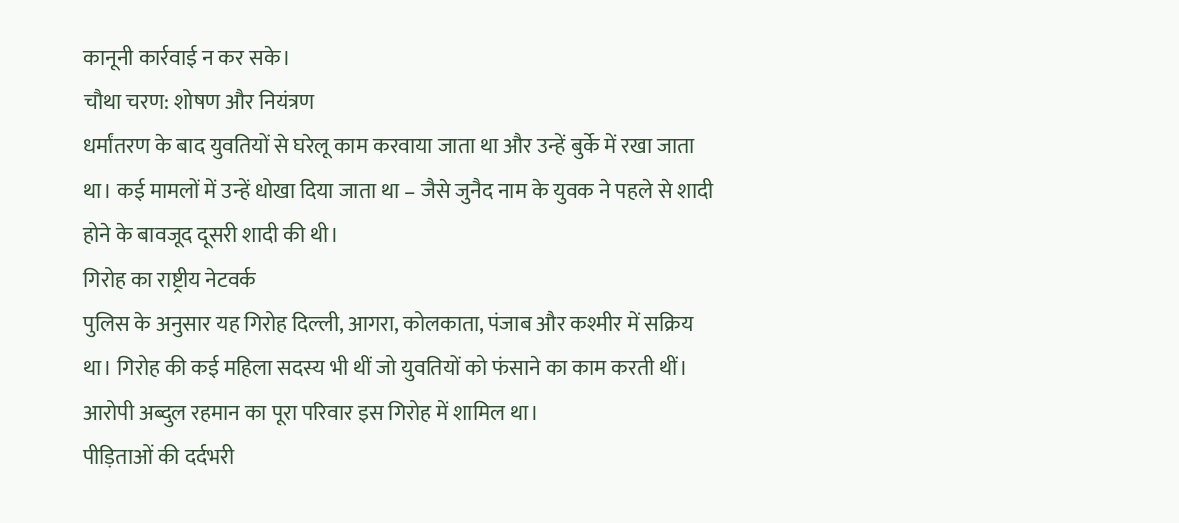कानूनी कार्रवाई न कर सके।
चौथा चरण: शोषण और नियंत्रण
धर्मांतरण के बाद युवतियों से घरेलू काम करवाया जाता था और उन्हें बुर्के में रखा जाता था। कई मामलों में उन्हें धोखा दिया जाता था – जैसे जुनैद नाम के युवक ने पहले से शादी होने के बावजूद दूसरी शादी की थी।
गिरोह का राष्ट्रीय नेटवर्क
पुलिस के अनुसार यह गिरोह दिल्ली, आगरा, कोलकाता, पंजाब और कश्मीर में सक्रिय था। गिरोह की कई महिला सदस्य भी थीं जो युवतियों को फंसाने का काम करती थीं। आरोपी अब्दुल रहमान का पूरा परिवार इस गिरोह में शामिल था।
पीड़िताओं की दर्दभरी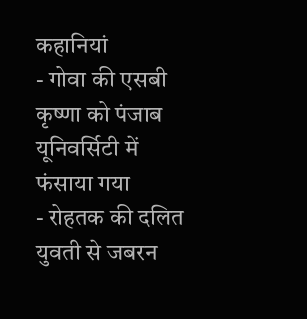कहानियां
- गोवा की एसबी कृष्णा को पंजाब यूनिवर्सिटी में फंसाया गया
- रोहतक की दलित युवती से जबरन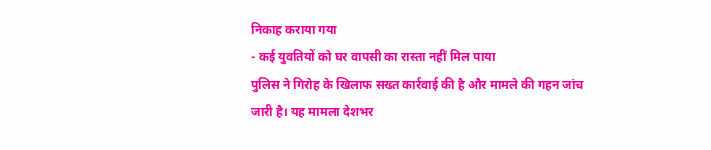निकाह कराया गया
- कई युवतियों को घर वापसी का रास्ता नहीं मिल पाया
पुलिस ने गिरोह के खिलाफ सख्त कार्रवाई की है और मामले की गहन जांच जारी है। यह मामला देशभर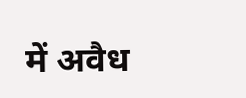में अवैध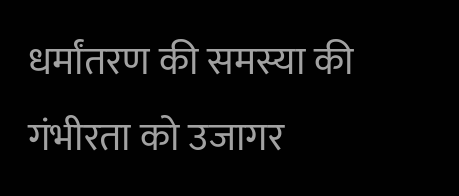धर्मांतरण की समस्या की गंभीरता को उजागर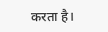करता है।